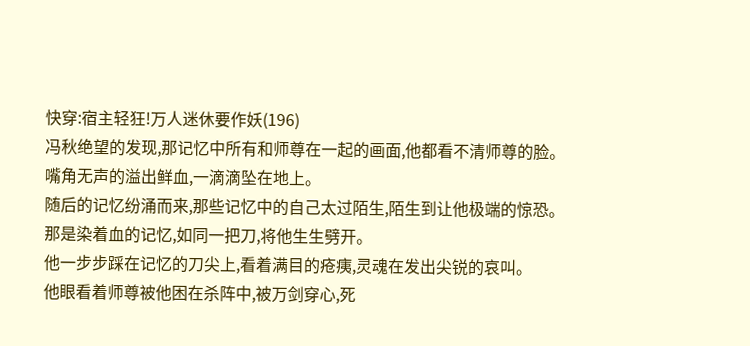快穿:宿主轻狂!万人迷休要作妖(196)
冯秋绝望的发现,那记忆中所有和师尊在一起的画面,他都看不清师尊的脸。
嘴角无声的溢出鲜血,一滴滴坠在地上。
随后的记忆纷涌而来,那些记忆中的自己太过陌生,陌生到让他极端的惊恐。
那是染着血的记忆,如同一把刀,将他生生劈开。
他一步步踩在记忆的刀尖上,看着满目的疮痍,灵魂在发出尖锐的哀叫。
他眼看着师尊被他困在杀阵中,被万剑穿心,死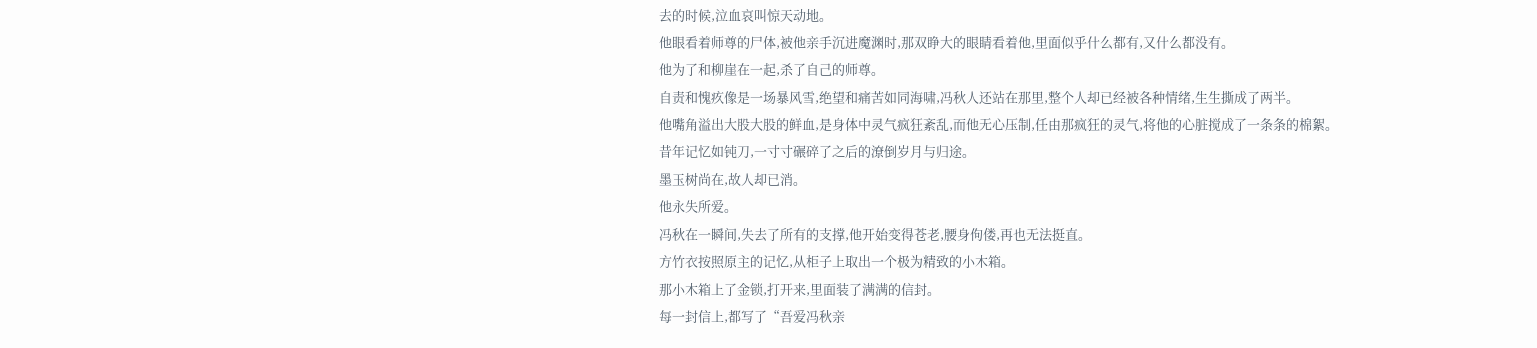去的时候,泣血哀叫惊天动地。
他眼看着师尊的尸体,被他亲手沉进魔渊时,那双睁大的眼睛看着他,里面似乎什么都有,又什么都没有。
他为了和柳崖在一起,杀了自己的师尊。
自责和愧疚像是一场暴风雪,绝望和痛苦如同海啸,冯秋人还站在那里,整个人却已经被各种情绪,生生撕成了两半。
他嘴角溢出大股大股的鲜血,是身体中灵气疯狂紊乱,而他无心压制,任由那疯狂的灵气,将他的心脏搅成了一条条的棉絮。
昔年记忆如钝刀,一寸寸碾碎了之后的潦倒岁月与归途。
墨玉树尚在,故人却已消。
他永失所爱。
冯秋在一瞬间,失去了所有的支撑,他开始变得苍老,腰身佝偻,再也无法挺直。
方竹衣按照原主的记忆,从柜子上取出一个极为精致的小木箱。
那小木箱上了金锁,打开来,里面装了满满的信封。
每一封信上,都写了“吾爱冯秋亲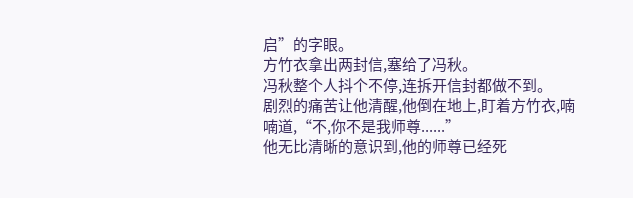启”的字眼。
方竹衣拿出两封信,塞给了冯秋。
冯秋整个人抖个不停,连拆开信封都做不到。
剧烈的痛苦让他清醒,他倒在地上,盯着方竹衣,喃喃道,“不,你不是我师尊......”
他无比清晰的意识到,他的师尊已经死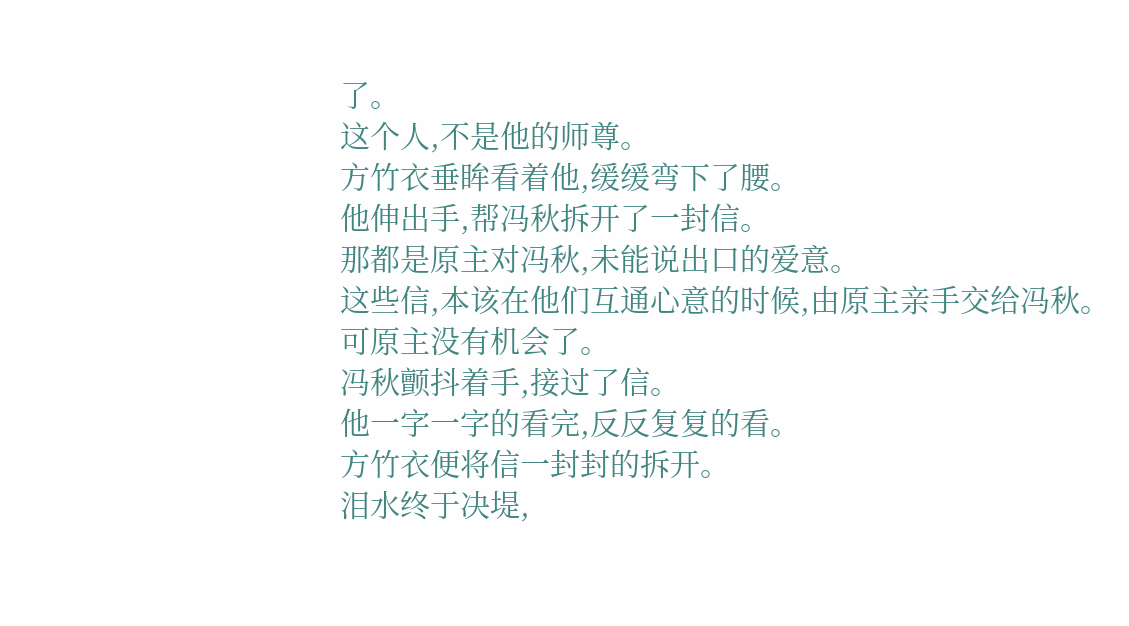了。
这个人,不是他的师尊。
方竹衣垂眸看着他,缓缓弯下了腰。
他伸出手,帮冯秋拆开了一封信。
那都是原主对冯秋,未能说出口的爱意。
这些信,本该在他们互通心意的时候,由原主亲手交给冯秋。
可原主没有机会了。
冯秋颤抖着手,接过了信。
他一字一字的看完,反反复复的看。
方竹衣便将信一封封的拆开。
泪水终于决堤,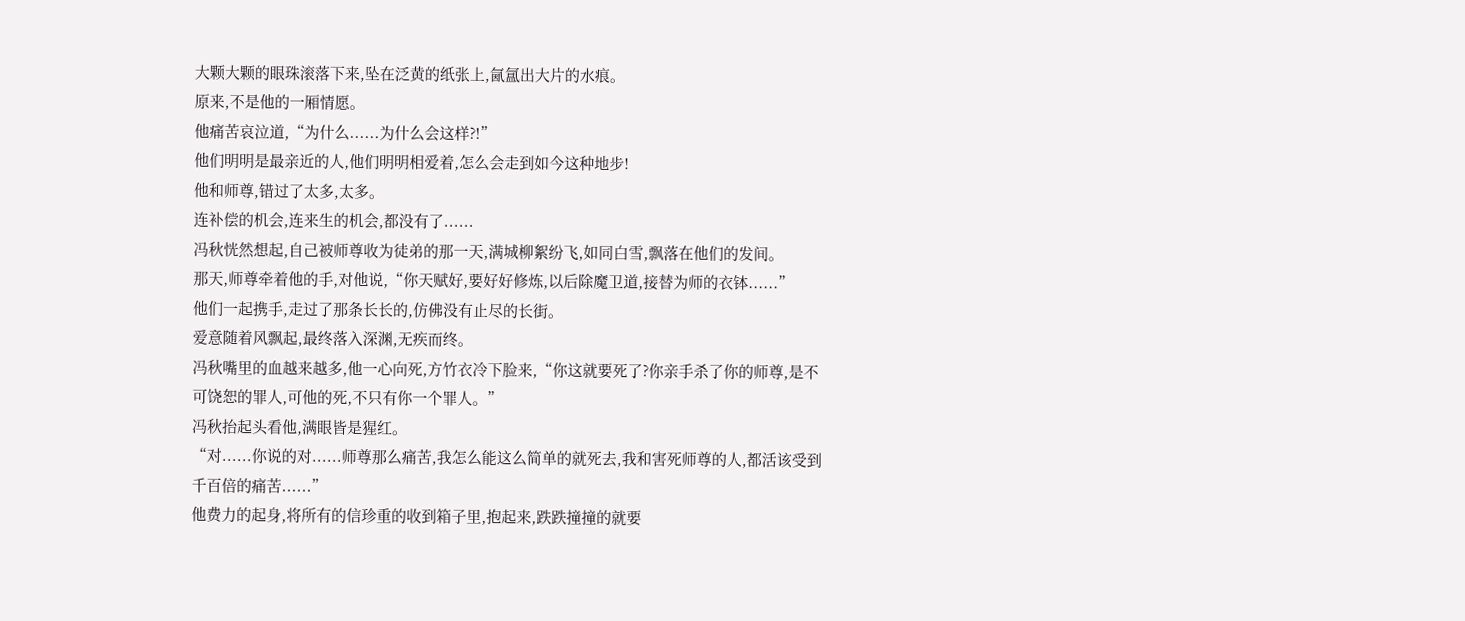大颗大颗的眼珠滚落下来,坠在泛黄的纸张上,氤氲出大片的水痕。
原来,不是他的一厢情愿。
他痛苦哀泣道,“为什么......为什么会这样?!”
他们明明是最亲近的人,他们明明相爱着,怎么会走到如今这种地步!
他和师尊,错过了太多,太多。
连补偿的机会,连来生的机会,都没有了......
冯秋恍然想起,自己被师尊收为徒弟的那一天,满城柳絮纷飞,如同白雪,飘落在他们的发间。
那天,师尊牵着他的手,对他说,“你天赋好,要好好修炼,以后除魔卫道,接替为师的衣钵......”
他们一起携手,走过了那条长长的,仿佛没有止尽的长街。
爱意随着风飘起,最终落入深渊,无疾而终。
冯秋嘴里的血越来越多,他一心向死,方竹衣冷下脸来,“你这就要死了?你亲手杀了你的师尊,是不可饶恕的罪人,可他的死,不只有你一个罪人。”
冯秋抬起头看他,满眼皆是猩红。
“对......你说的对......师尊那么痛苦,我怎么能这么简单的就死去,我和害死师尊的人,都活该受到千百倍的痛苦......”
他费力的起身,将所有的信珍重的收到箱子里,抱起来,跌跌撞撞的就要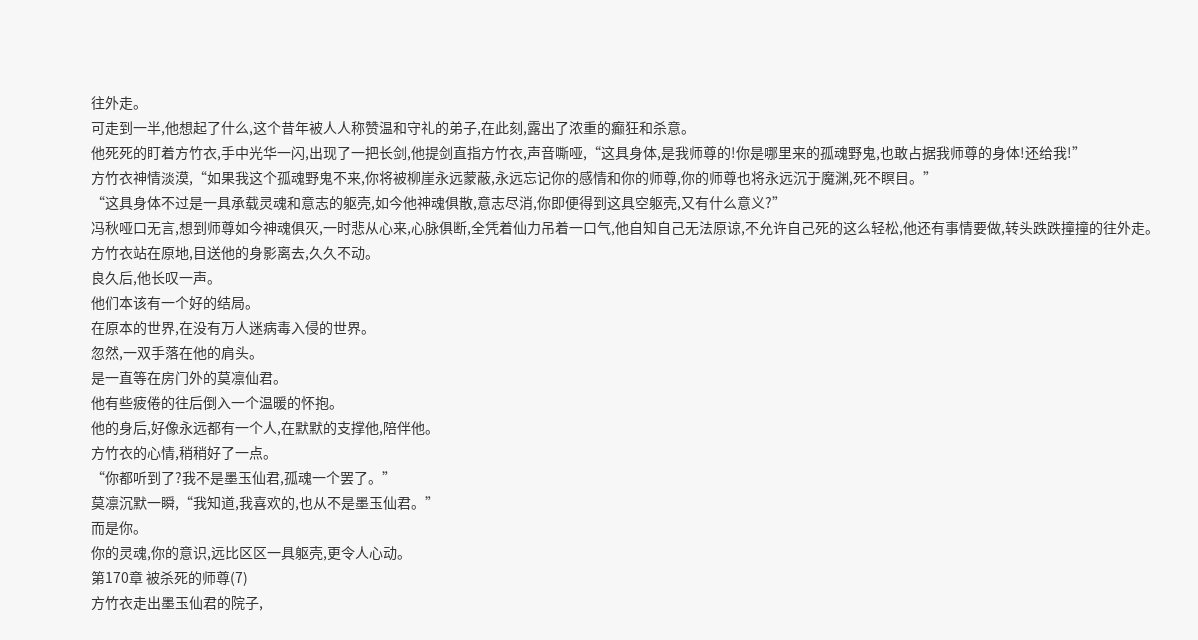往外走。
可走到一半,他想起了什么,这个昔年被人人称赞温和守礼的弟子,在此刻,露出了浓重的癫狂和杀意。
他死死的盯着方竹衣,手中光华一闪,出现了一把长剑,他提剑直指方竹衣,声音嘶哑,“这具身体,是我师尊的!你是哪里来的孤魂野鬼,也敢占据我师尊的身体!还给我!”
方竹衣神情淡漠,“如果我这个孤魂野鬼不来,你将被柳崖永远蒙蔽,永远忘记你的感情和你的师尊,你的师尊也将永远沉于魔渊,死不瞑目。”
“这具身体不过是一具承载灵魂和意志的躯壳,如今他神魂俱散,意志尽消,你即便得到这具空躯壳,又有什么意义?”
冯秋哑口无言,想到师尊如今神魂俱灭,一时悲从心来,心脉俱断,全凭着仙力吊着一口气,他自知自己无法原谅,不允许自己死的这么轻松,他还有事情要做,转头跌跌撞撞的往外走。
方竹衣站在原地,目送他的身影离去,久久不动。
良久后,他长叹一声。
他们本该有一个好的结局。
在原本的世界,在没有万人迷病毒入侵的世界。
忽然,一双手落在他的肩头。
是一直等在房门外的莫凛仙君。
他有些疲倦的往后倒入一个温暖的怀抱。
他的身后,好像永远都有一个人,在默默的支撑他,陪伴他。
方竹衣的心情,稍稍好了一点。
“你都听到了?我不是墨玉仙君,孤魂一个罢了。”
莫凛沉默一瞬,“我知道,我喜欢的,也从不是墨玉仙君。”
而是你。
你的灵魂,你的意识,远比区区一具躯壳,更令人心动。
第170章 被杀死的师尊(7)
方竹衣走出墨玉仙君的院子,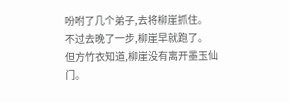吩咐了几个弟子,去将柳崖抓住。
不过去晚了一步,柳崖早就跑了。
但方竹衣知道,柳崖没有离开墨玉仙门。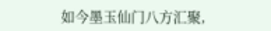如今墨玉仙门八方汇聚,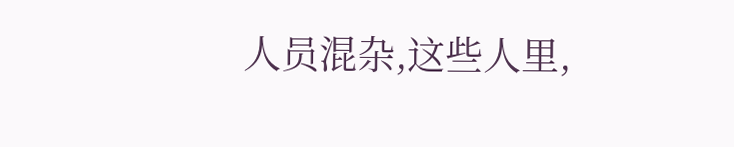人员混杂,这些人里,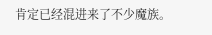肯定已经混进来了不少魔族。